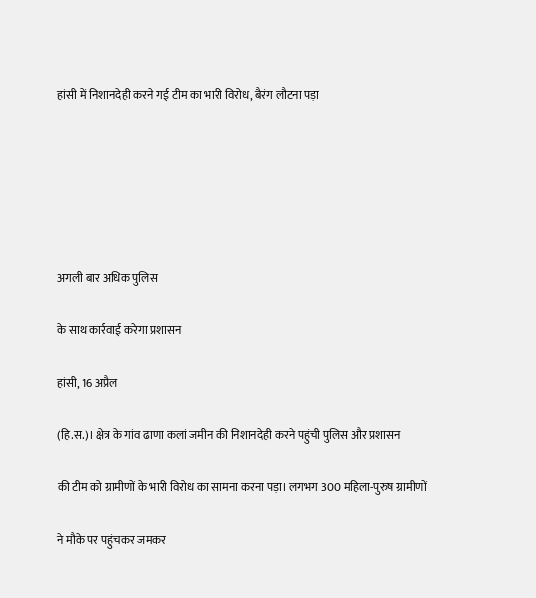हांसी में निशानदेही करने गई टीम का भारी विरोध, बैरंग लौटना पड़ा






अगली बार अधिक पुलिस

के साथ कार्रवाई करेगा प्रशासन

हांसी, 16 अप्रैल

(हि.स.)। क्षेत्र के गांव ढाणा कलां जमीन की निशानदेही करने पहुंची पुलिस और प्रशासन

की टीम को ग्रामीणों के भारी विरोध का सामना करना पड़ा। लगभग 300 महिला-पुरुष ग्रामीणों

ने मौके पर पहुंचकर जमकर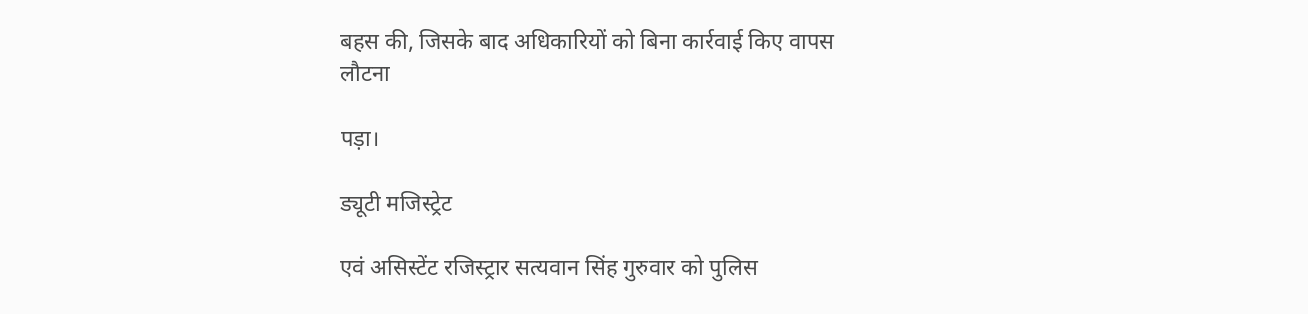बहस की, जिसके बाद अधिकारियों को बिना कार्रवाई किए वापस लौटना

पड़ा।

ड्यूटी मजिस्ट्रेट

एवं असिस्टेंट रजिस्ट्रार सत्यवान सिंह गुरुवार को पुलिस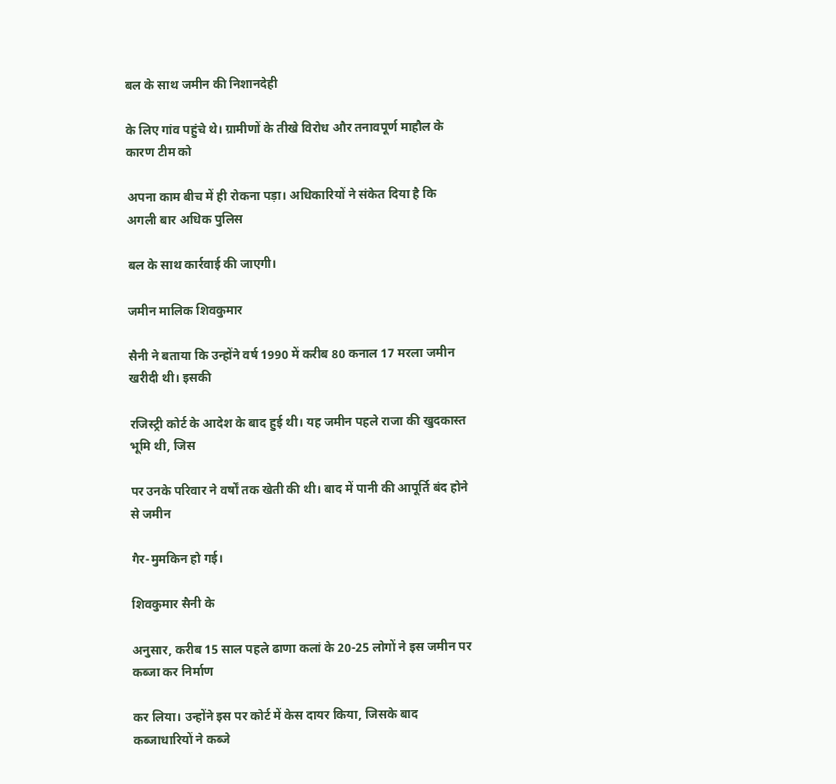बल के साथ जमीन की निशानदेही

के लिए गांव पहुंचे थे। ग्रामीणों के तीखे विरोध और तनावपूर्ण माहौल के कारण टीम को

अपना काम बीच में ही रोकना पड़ा। अधिकारियों ने संकेत दिया है कि अगली बार अधिक पुलिस

बल के साथ कार्रवाई की जाएगी।

जमीन मालिक शिवकुमार

सैनी ने बताया कि उन्होंने वर्ष 1990 में करीब 80 कनाल 17 मरला जमीन खरीदी थी। इसकी

रजिस्ट्री कोर्ट के आदेश के बाद हुई थी। यह जमीन पहले राजा की खुदकास्त भूमि थी, जिस

पर उनके परिवार ने वर्षों तक खेती की थी। बाद में पानी की आपूर्ति बंद होने से जमीन

गैर-मुमकिन हो गई।

शिवकुमार सैनी के

अनुसार, करीब 15 साल पहले ढाणा कलां के 20-25 लोगों ने इस जमीन पर कब्जा कर निर्माण

कर लिया। उन्होंने इस पर कोर्ट में केस दायर किया, जिसके बाद कब्जाधारियों ने कब्जे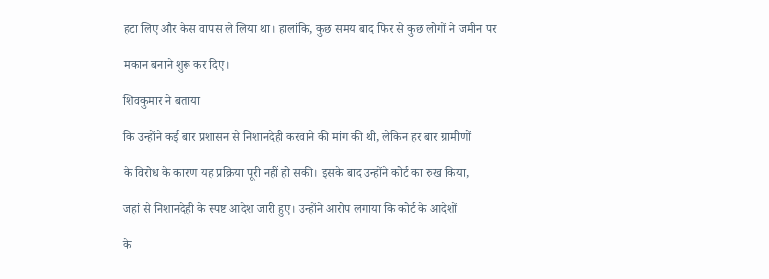हटा लिए और केस वापस ले लिया था। हालांकि, कुछ समय बाद फिर से कुछ लोगों ने जमीन पर

मकान बनाने शुरू कर दिए।

शिवकुमार ने बताया

कि उन्होंने कई बार प्रशासन से निशानदेही करवाने की मांग की थी, लेकिन हर बार ग्रामीणों

के विरोध के कारण यह प्रक्रिया पूरी नहीं हो सकी। इसके बाद उन्होंने कोर्ट का रुख किया,

जहां से निशानदेही के स्पष्ट आदेश जारी हुए। उन्होंने आरोप लगाया कि कोर्ट के आदेशों

के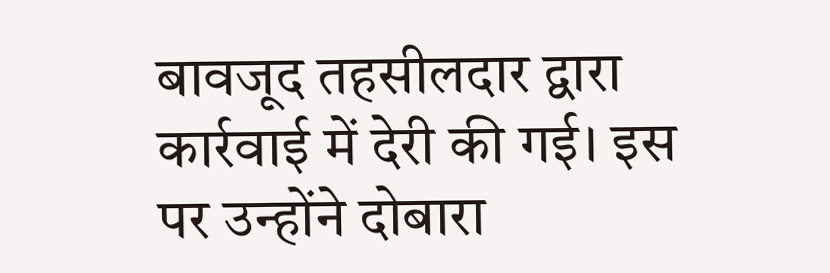बावजूद तहसीलदार द्वारा कार्रवाई में देरी की गई। इस पर उन्होंने दोबारा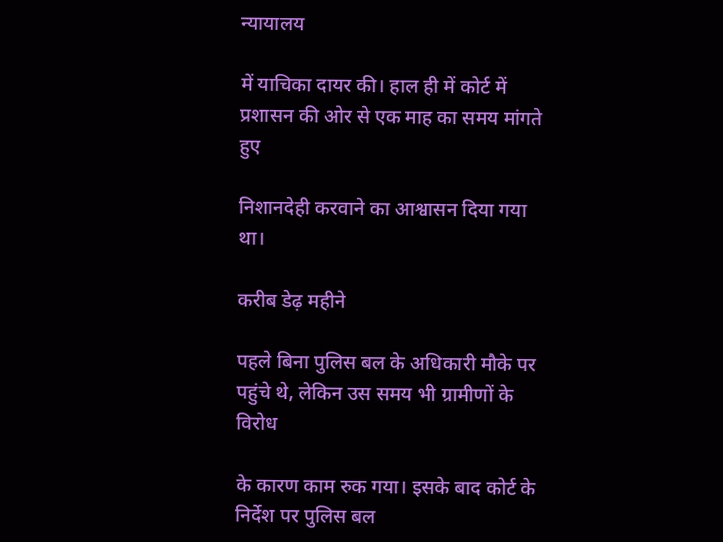न्यायालय

में याचिका दायर की। हाल ही में कोर्ट में प्रशासन की ओर से एक माह का समय मांगते हुए

निशानदेही करवाने का आश्वासन दिया गया था।

करीब डेढ़ महीने

पहले बिना पुलिस बल के अधिकारी मौके पर पहुंचे थे, लेकिन उस समय भी ग्रामीणों के विरोध

के कारण काम रुक गया। इसके बाद कोर्ट के निर्देश पर पुलिस बल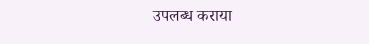उपलब्ध कराया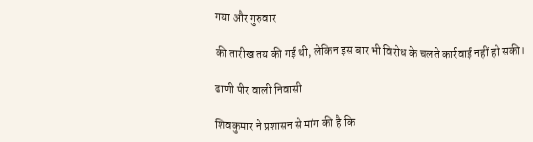गया और गुरुवार

की तारीख तय की गई थी, लेकिन इस बार भी विरोध के चलते कार्रवाई नहीं हो सकी।

ढाणी पीर वाली निवासी

शिवकुमार ने प्रशासन से मांग की है कि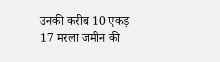उनकी करीब 10 एकड़ 17 मरला जमीन की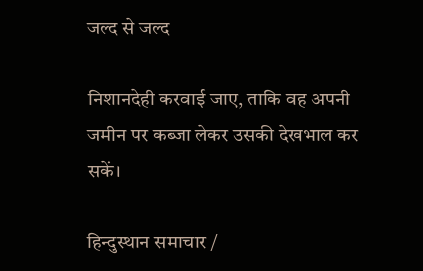जल्द से जल्द

निशानदेही करवाई जाए, ताकि वह अपनी जमीन पर कब्जा लेकर उसकी देखभाल कर सकें।

हिन्दुस्थान समाचार /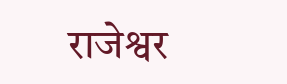राजेश्वर